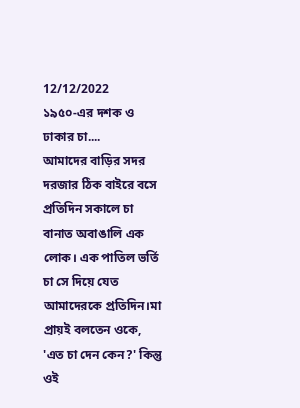12/12/2022
১৯৫০-এর দশক ও ঢাকার চা....
আমাদের বাড়ির সদর দরজার ঠিক বাইরে বসে প্রতিদিন সকালে চা বানাত অবাঙালি এক লোক। এক পাতিল ভর্তি চা সে দিয়ে যেত আমাদেরকে প্রতিদিন।মা প্রায়ই বলতেন ওকে, 'এত চা দেন কেন?' কিন্তু ওই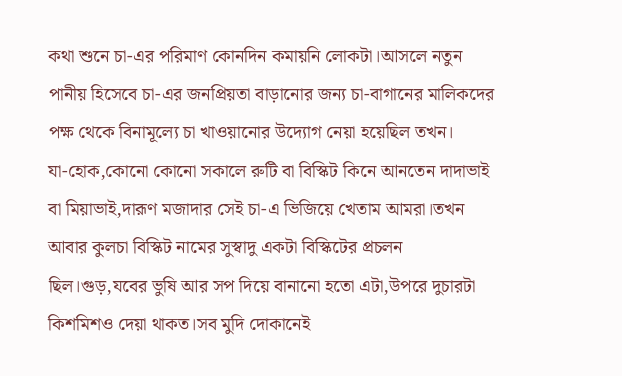কথা শুনে চা-এর পরিমাণ কোনদিন কমায়নি লোকটা।আসলে নতুন পানীয় হিসেবে চা-এর জনপ্রিয়তা বাড়ানোর জন্য চা-বাগানের মালিকদের পক্ষ থেকে বিনামূল্যে চা খাওয়ানোর উদ্যোগ নেয়া হয়েছিল তখন।
যা-হোক,কোনো কোনো সকালে রুটি বা বিস্কিট কিনে আনতেন দাদাভাই বা মিয়াভাই,দারূণ মজাদার সেই চা-এ ভিজিয়ে খেতাম আমরা।তখন আবার কুলচা বিস্কিট নামের সুস্বাদু একটা বিস্কিটের প্রচলন ছিল।গুড়,যবের ভুষি আর সপ দিয়ে বানানো হতো এটা,উপরে দুচারটা কিশমিশও দেয়া থাকত।সব মুদি দোকানেই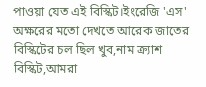পাওয়া যেত এই বিস্কিট।ইংরেজি 'এস' অক্ষরের মতো দেখতে আরেক জাতের বিস্কিটের চল ছিল খুব,নাম ক্র্যাশ বিস্কিট,আমরা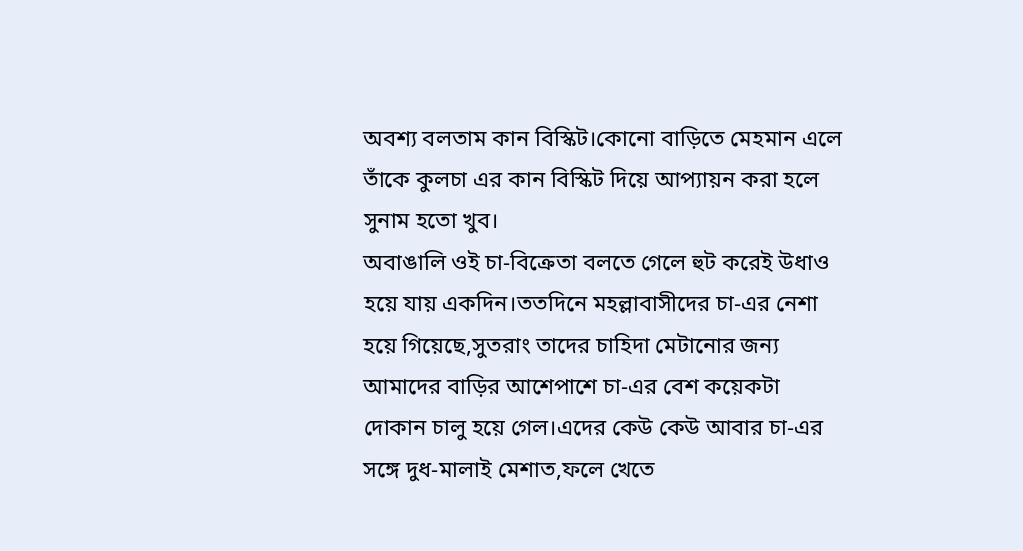অবশ্য বলতাম কান বিস্কিট।কোনো বাড়িতে মেহমান এলে তাঁকে কুলচা এর কান বিস্কিট দিয়ে আপ্যায়ন করা হলে সুনাম হতো খুব।
অবাঙালি ওই চা-বিক্রেতা বলতে গেলে হুট করেই উধাও হয়ে যায় একদিন।ততদিনে মহল্লাবাসীদের চা-এর নেশা হয়ে গিয়েছে,সুতরাং তাদের চাহিদা মেটানোর জন্য আমাদের বাড়ির আশেপাশে চা-এর বেশ কয়েকটা দোকান চালু হয়ে গেল।এদের কেউ কেউ আবার চা-এর সঙ্গে দুধ-মালাই মেশাত,ফলে খেতে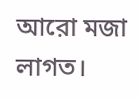আরো মজা লাগত।